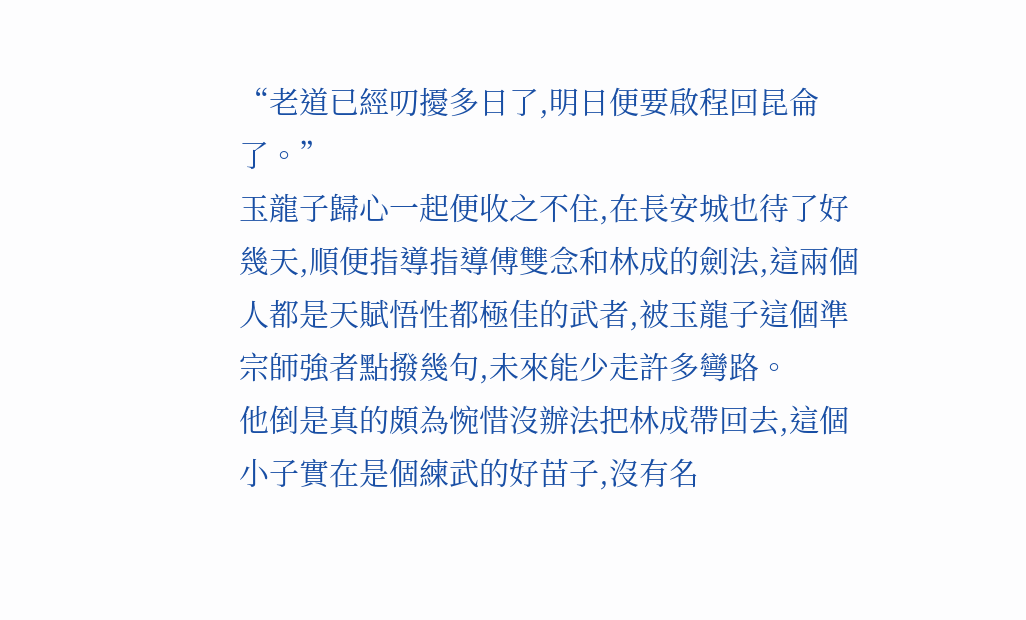“老道已經叨擾多日了,明日便要啟程回昆侖了。”
玉龍子歸心一起便收之不住,在長安城也待了好幾天,順便指導指導傅雙念和林成的劍法,這兩個人都是天賦悟性都極佳的武者,被玉龍子這個準宗師強者點撥幾句,未來能少走許多彎路。
他倒是真的頗為惋惜沒辦法把林成帶回去,這個小子實在是個練武的好苗子,沒有名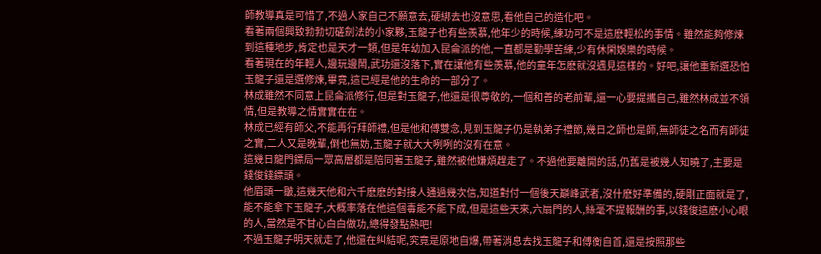師教導真是可惜了,不過人家自己不願意去,硬綁去也沒意思,看他自己的造化吧。
看著兩個興致勃勃切磋劍法的小家夥,玉龍子也有些羨慕,他年少的時候,練功可不是這麽輕松的事情。雖然能夠修煉到這種地步,肯定也是天才一類,但是年幼加入昆侖派的他,一直都是勤學苦練,少有休閑娛樂的時候。
看著現在的年輕人,邊玩邊鬧,武功還沒落下,實在讓他有些羨慕,他的童年怎麽就沒遇見這樣的。好吧,讓他重新選恐怕玉龍子還是選修煉,畢竟,這已經是他的生命的一部分了。
林成雖然不同意上昆侖派修行,但是對玉龍子,他還是很尊敬的,一個和善的老前輩,還一心要提攜自己,雖然林成並不領情,但是教導之情實實在在。
林成已經有師父,不能再行拜師禮,但是他和傅雙念,見到玉龍子仍是執弟子禮節,幾日之師也是師,無師徒之名而有師徒之實,二人又是晚輩,倒也無妨,玉龍子就大大咧咧的沒有在意。
這幾日龍門鏢局一眾高層都是陪同著玉龍子,雖然被他嫌煩趕走了。不過他要離開的話,仍舊是被幾人知曉了,主要是錢俊錢鏢頭。
他眉頭一皺,這幾天他和六千麽麽的對接人通過幾次信,知道對付一個後天巔峰武者,沒什麽好準備的,硬剛正面就是了,能不能拿下玉龍子,大概率落在他這個毒能不能下成,但是這些天來,六扇門的人,絲毫不提報酬的事,以錢俊這麽小心眼的人,當然是不甘心白白做功,總得發點熱吧!
不過玉龍子明天就走了,他還在糾結呢,究竟是原地自爆,帶著消息去找玉龍子和傅衡自首,還是按照那些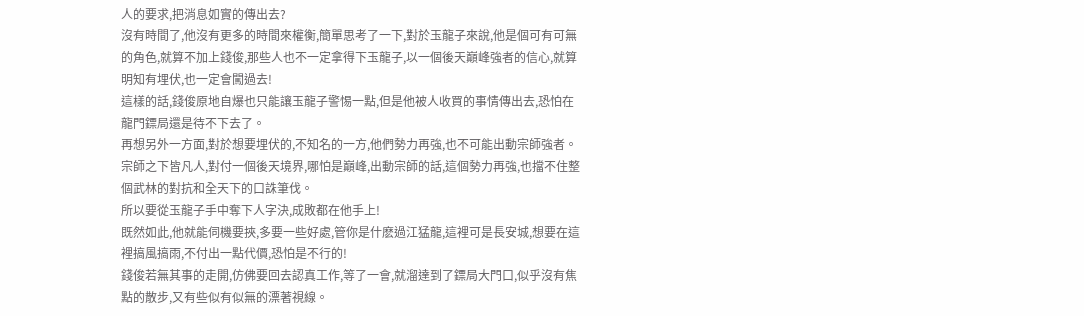人的要求,把消息如實的傳出去?
沒有時間了,他沒有更多的時間來權衡,簡單思考了一下,對於玉龍子來說,他是個可有可無的角色,就算不加上錢俊,那些人也不一定拿得下玉龍子,以一個後天巔峰強者的信心,就算明知有埋伏,也一定會闖過去!
這樣的話,錢俊原地自爆也只能讓玉龍子警惕一點,但是他被人收買的事情傳出去,恐怕在龍門鏢局還是待不下去了。
再想另外一方面,對於想要埋伏的,不知名的一方,他們勢力再強,也不可能出動宗師強者。
宗師之下皆凡人,對付一個後天境界,哪怕是巔峰,出動宗師的話,這個勢力再強,也擋不住整個武林的對抗和全天下的口誅筆伐。
所以要從玉龍子手中奪下人字決,成敗都在他手上!
既然如此,他就能伺機要挾,多要一些好處,管你是什麽過江猛龍,這裡可是長安城,想要在這裡搞風搞雨,不付出一點代價,恐怕是不行的!
錢俊若無其事的走開,仿佛要回去認真工作,等了一會,就溜達到了鏢局大門口,似乎沒有焦點的散步,又有些似有似無的漂著視線。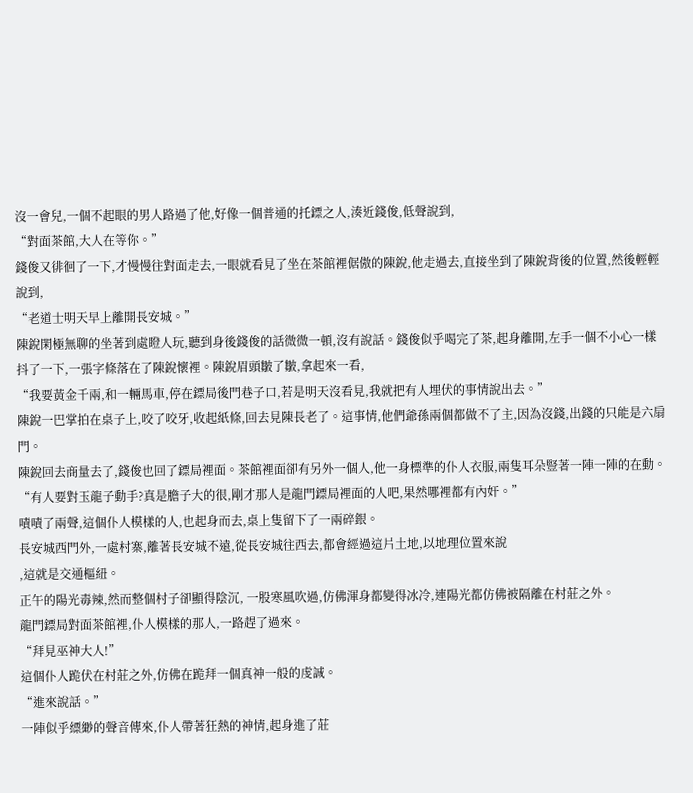沒一會兒,一個不起眼的男人路過了他,好像一個普通的托鏢之人,湊近錢俊,低聲說到,
“對面茶館,大人在等你。”
錢俊又徘徊了一下,才慢慢往對面走去,一眼就看見了坐在茶館裡倨傲的陳銳,他走過去,直接坐到了陳銳背後的位置,然後輕輕說到,
“老道士明天早上離開長安城。”
陳銳閑極無聊的坐著到處瞪人玩,聽到身後錢俊的話微微一頓,沒有說話。錢俊似乎喝完了茶,起身離開,左手一個不小心一樣抖了一下,一張字條落在了陳銳懷裡。陳銳眉頭皺了皺,拿起來一看,
“我要黃金千兩,和一輛馬車,停在鏢局後門巷子口,若是明天沒看見,我就把有人埋伏的事情說出去。”
陳銳一巴掌拍在桌子上,咬了咬牙,收起紙條,回去見陳長老了。這事情,他們爺孫兩個都做不了主,因為沒錢,出錢的只能是六扇門。
陳銳回去商量去了,錢俊也回了鏢局裡面。茶館裡面卻有另外一個人,他一身標準的仆人衣服,兩隻耳朵豎著一陣一陣的在動。
“有人要對玉龍子動手?真是膽子大的很,剛才那人是龍門鏢局裡面的人吧,果然哪裡都有內奸。”
嘖嘖了兩聲,這個仆人模樣的人,也起身而去,桌上隻留下了一兩碎銀。
長安城西門外,一處村寨,離著長安城不遠,從長安城往西去,都會經過這片土地,以地理位置來說
,這就是交通樞紐。
正午的陽光毒辣,然而整個村子卻顯得陰沉, 一股寒風吹過,仿佛渾身都變得冰冷,連陽光都仿佛被隔離在村莊之外。
龍門鏢局對面茶館裡,仆人模樣的那人,一路趕了過來。
“拜見巫神大人!”
這個仆人跪伏在村莊之外,仿佛在跪拜一個真神一般的虔誠。
“進來說話。”
一陣似乎縹緲的聲音傳來,仆人帶著狂熱的神情,起身進了莊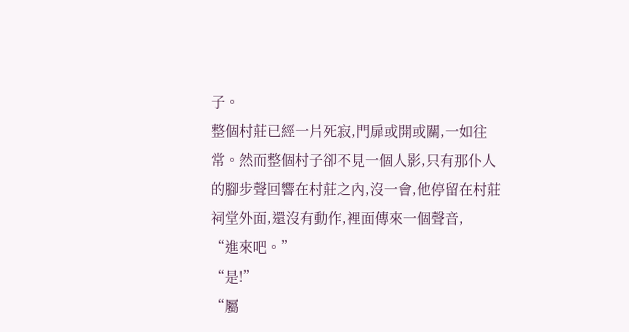子。
整個村莊已經一片死寂,門扉或開或關,一如往常。然而整個村子卻不見一個人影,只有那仆人的腳步聲回響在村莊之內,沒一會,他停留在村莊祠堂外面,還沒有動作,裡面傳來一個聲音,
“進來吧。”
“是!”
“屬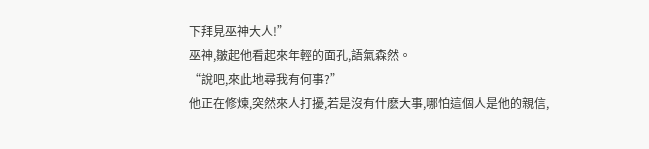下拜見巫神大人!”
巫神,皺起他看起來年輕的面孔,語氣森然。
“說吧,來此地尋我有何事?”
他正在修煉,突然來人打擾,若是沒有什麽大事,哪怕這個人是他的親信,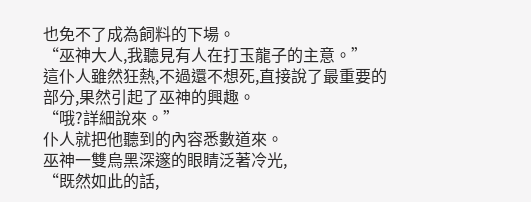也免不了成為飼料的下場。
“巫神大人,我聽見有人在打玉龍子的主意。”
這仆人雖然狂熱,不過還不想死,直接說了最重要的部分,果然引起了巫神的興趣。
“哦?詳細說來。”
仆人就把他聽到的內容悉數道來。
巫神一雙烏黑深邃的眼睛泛著冷光,
“既然如此的話,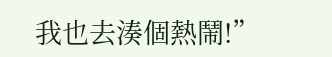我也去湊個熱鬧!”